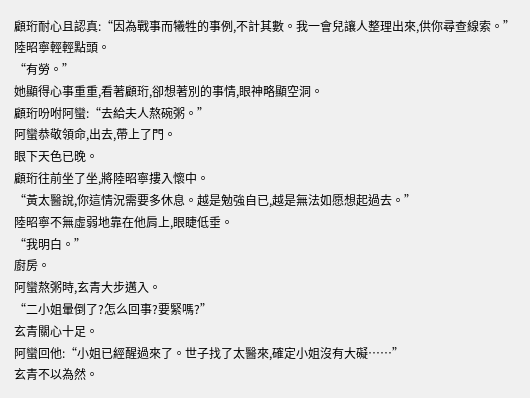顧珩耐心且認真:“因為戰事而犧牲的事例,不計其數。我一會兒讓人整理出來,供你尋查線索。”
陸昭寧輕輕點頭。
“有勞。”
她顯得心事重重,看著顧珩,卻想著別的事情,眼神略顯空洞。
顧珩吩咐阿蠻:“去給夫人熬碗粥。”
阿蠻恭敬領命,出去,帶上了門。
眼下天色已晚。
顧珩往前坐了坐,將陸昭寧摟入懷中。
“黃太醫說,你這情況需要多休息。越是勉強自已,越是無法如愿想起過去。”
陸昭寧不無虛弱地靠在他肩上,眼睫低垂。
“我明白。”
廚房。
阿蠻熬粥時,玄青大步邁入。
“二小姐暈倒了?怎么回事?要緊嗎?”
玄青關心十足。
阿蠻回他:“小姐已經醒過來了。世子找了太醫來,確定小姐沒有大礙……”
玄青不以為然。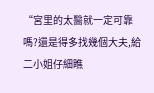“宮里的太醫就一定可靠嗎?還是得多找幾個大夫,給二小姐仔細瞧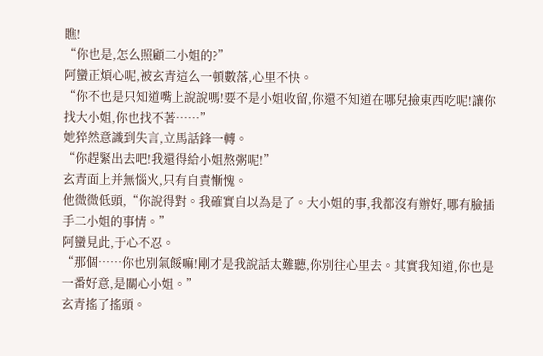瞧!
“你也是,怎么照顧二小姐的?”
阿蠻正煩心呢,被玄青這么一頓數落,心里不快。
“你不也是只知道嘴上說說嗎!要不是小姐收留,你還不知道在哪兒撿東西吃呢!讓你找大小姐,你也找不著……”
她猝然意識到失言,立馬話鋒一轉。
“你趕緊出去吧!我還得給小姐熬粥呢!”
玄青面上并無惱火,只有自責慚愧。
他微微低頭,“你說得對。我確實自以為是了。大小姐的事,我都沒有辦好,哪有臉插手二小姐的事情。”
阿蠻見此,于心不忍。
“那個……你也別氣餒嘛!剛才是我說話太難聽,你別往心里去。其實我知道,你也是一番好意,是關心小姐。”
玄青搖了搖頭。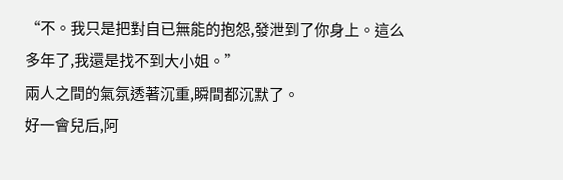“不。我只是把對自已無能的抱怨,發泄到了你身上。這么多年了,我還是找不到大小姐。”
兩人之間的氣氛透著沉重,瞬間都沉默了。
好一會兒后,阿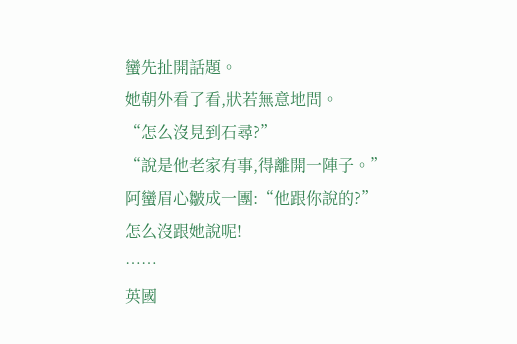蠻先扯開話題。
她朝外看了看,狀若無意地問。
“怎么沒見到石尋?”
“說是他老家有事,得離開一陣子。”
阿蠻眉心皺成一團:“他跟你說的?”
怎么沒跟她說呢!
……
英國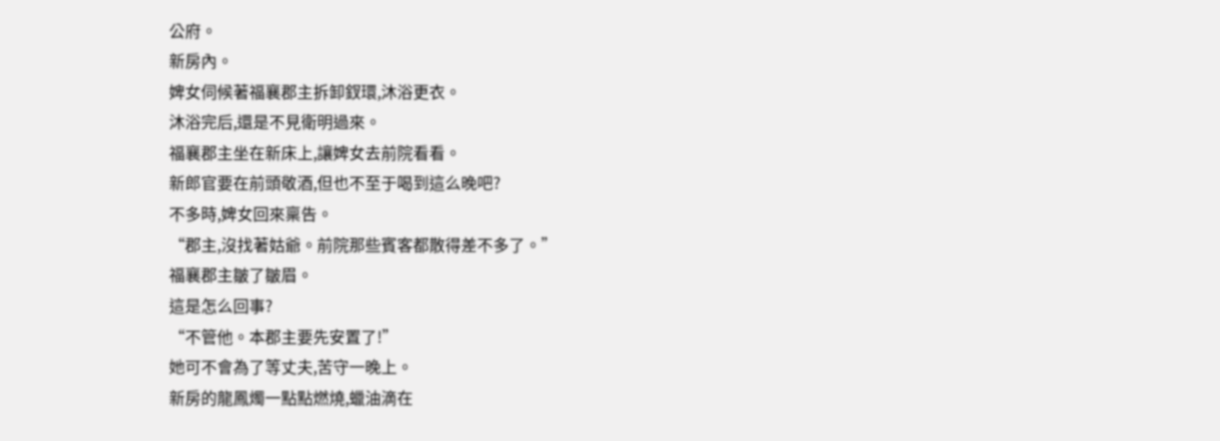公府。
新房內。
婢女伺候著福襄郡主拆卸釵環,沐浴更衣。
沐浴完后,還是不見衛明過來。
福襄郡主坐在新床上,讓婢女去前院看看。
新郎官要在前頭敬酒,但也不至于喝到這么晚吧?
不多時,婢女回來稟告。
“郡主,沒找著姑爺。前院那些賓客都散得差不多了。”
福襄郡主皺了皺眉。
這是怎么回事?
“不管他。本郡主要先安置了!”
她可不會為了等丈夫,苦守一晚上。
新房的龍鳳燭一點點燃燒,蠟油滴在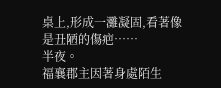桌上,形成一灘凝固,看著像是丑陋的傷疤……
半夜。
福襄郡主因著身處陌生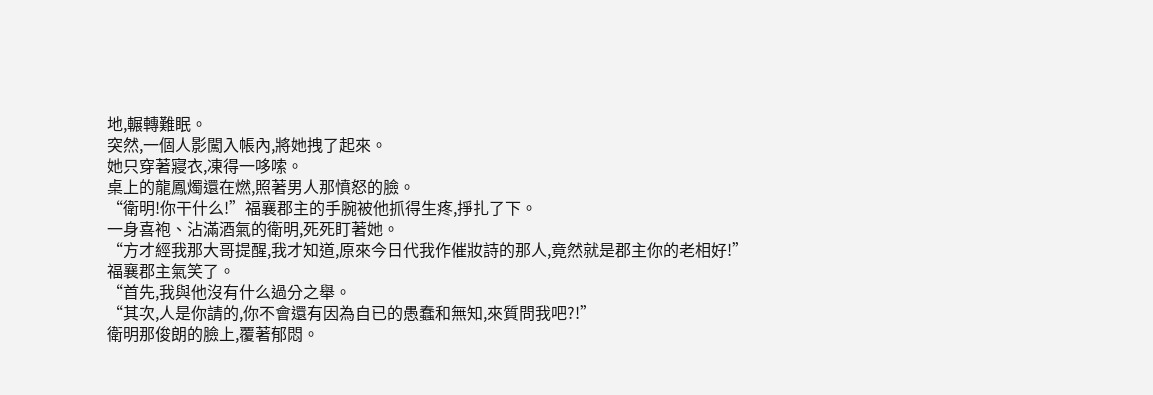地,輾轉難眠。
突然,一個人影闖入帳內,將她拽了起來。
她只穿著寢衣,凍得一哆嗦。
桌上的龍鳳燭還在燃,照著男人那憤怒的臉。
“衛明!你干什么!”福襄郡主的手腕被他抓得生疼,掙扎了下。
一身喜袍、沾滿酒氣的衛明,死死盯著她。
“方才經我那大哥提醒,我才知道,原來今日代我作催妝詩的那人,竟然就是郡主你的老相好!”
福襄郡主氣笑了。
“首先,我與他沒有什么過分之舉。
“其次,人是你請的,你不會還有因為自已的愚蠢和無知,來質問我吧?!”
衛明那俊朗的臉上,覆著郁悶。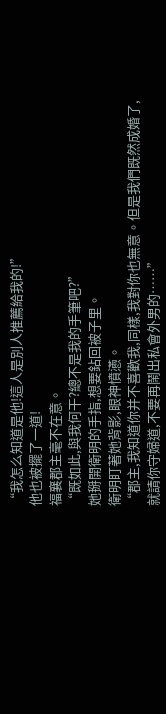“我怎么知道是他!這人是別人推薦給我的!”
他也被擺了一道!
福襄郡主毫不在意。
“既如此,與我何干?總不是我的手筆吧?”
她掰開衛明的手指,想要鉆回被子里。
衛明盯著她背影,眼神憤懣。
“郡主,我知道你并不喜歡我,同樣,我對你也無意。但是我們既然成婚了,就請你守婦道,不要再鬧出私會外男的……”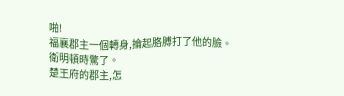啪!
福襄郡主一個轉身,掄起胳膊打了他的臉。
衛明頓時驚了。
楚王府的郡主,怎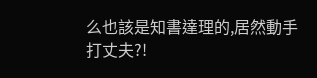么也該是知書達理的,居然動手打丈夫?!